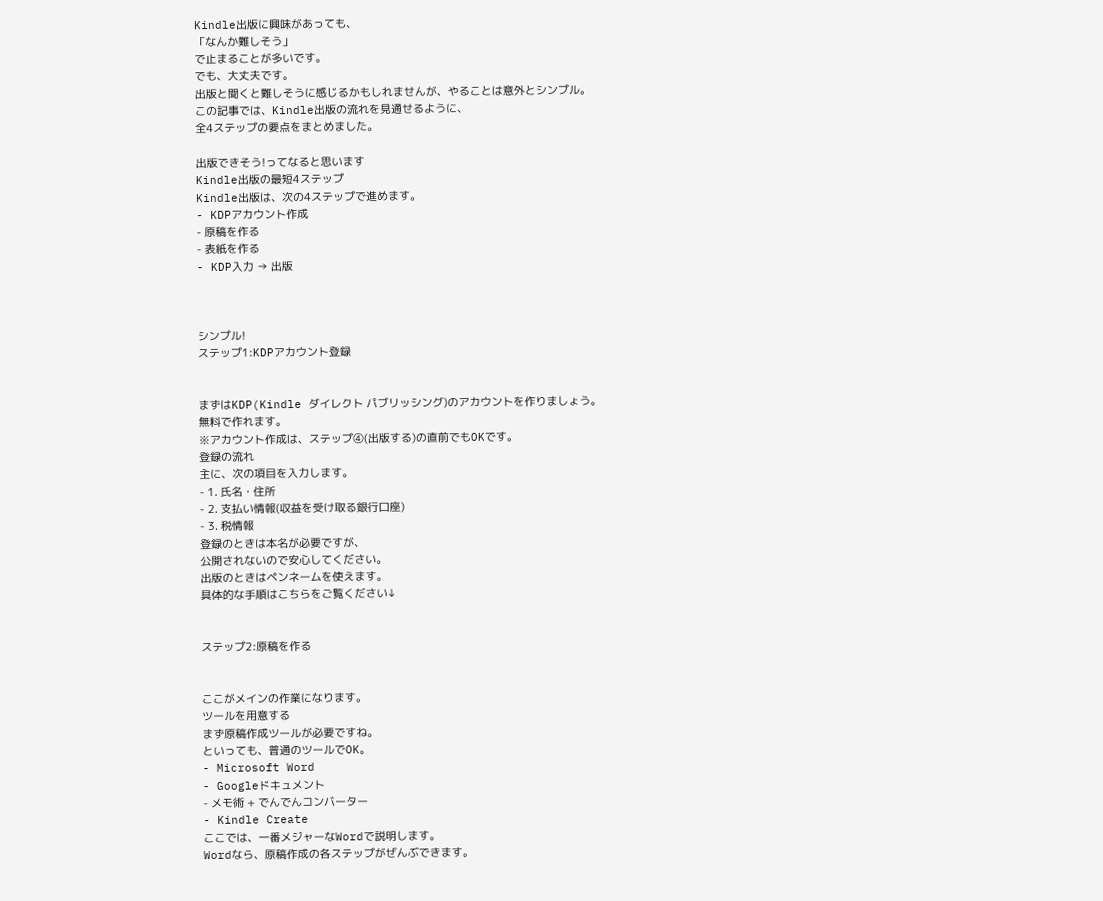Kindle出版に興味があっても、
「なんか難しそう」
で止まることが多いです。
でも、大丈夫です。
出版と聞くと難しそうに感じるかもしれませんが、やることは意外とシンプル。
この記事では、Kindle出版の流れを見通せるように、
全4ステップの要点をまとめました。

出版できそう!ってなると思います
Kindle出版の最短4ステップ
Kindle出版は、次の4ステップで進めます。
- KDPアカウント作成
- 原稿を作る
- 表紙を作る
- KDP入力 → 出版



シンプル!
ステップ1:KDPアカウント登録


まずはKDP(Kindle ダイレクト パブリッシング)のアカウントを作りましょう。
無料で作れます。
※アカウント作成は、ステップ④(出版する)の直前でもOKです。
登録の流れ
主に、次の項目を入力します。
- 1. 氏名・住所
- 2. 支払い情報(収益を受け取る銀行口座)
- 3. 税情報
登録のときは本名が必要ですが、
公開されないので安心してください。
出版のときはペンネームを使えます。
具体的な手順はこちらをご覧ください↓


ステップ2:原稿を作る


ここがメインの作業になります。
ツールを用意する
まず原稿作成ツールが必要ですね。
といっても、普通のツールでOK。
- Microsoft Word
- Googleドキュメント
- メモ術 + でんでんコンバーター
- Kindle Create
ここでは、一番メジャーなWordで説明します。
Wordなら、原稿作成の各ステップがぜんぶできます。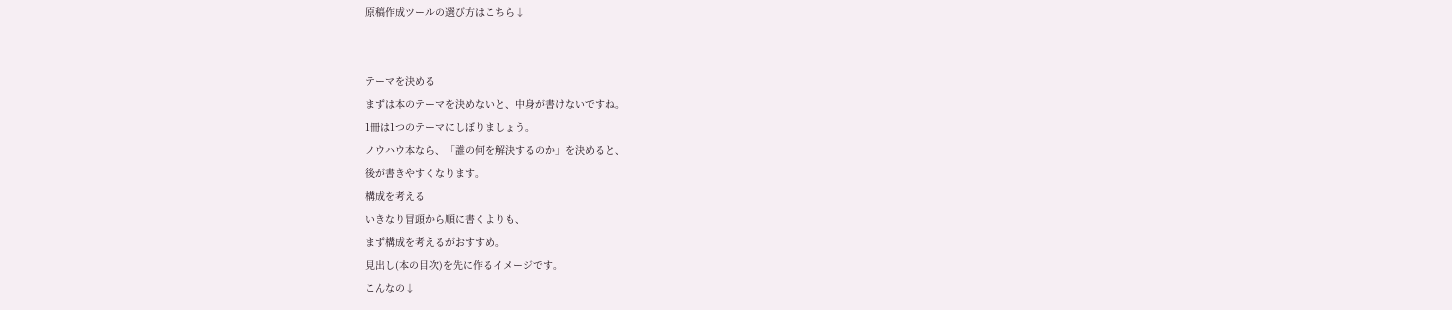原稿作成ツールの選び方はこちら↓


テーマを決める
まずは本のテーマを決めないと、中身が書けないですね。
1冊は1つのテーマにしぼりましょう。
ノウハウ本なら、「誰の何を解決するのか」を決めると、
後が書きやすくなります。
構成を考える
いきなり冒頭から順に書くよりも、
まず構成を考えるがおすすめ。
見出し(本の目次)を先に作るイメージです。
こんなの↓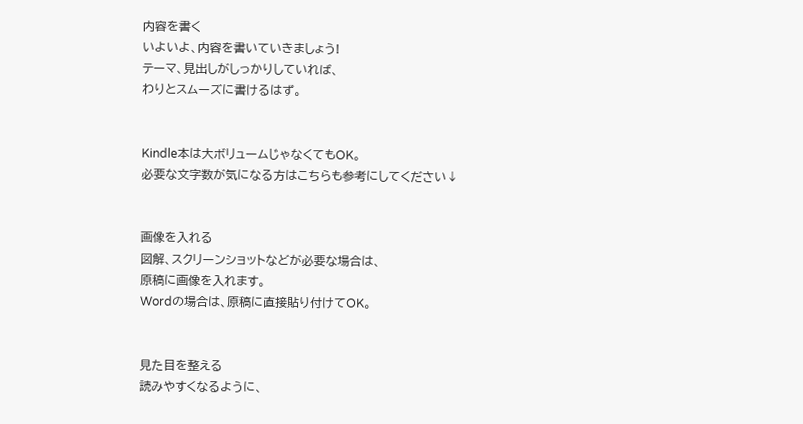内容を書く
いよいよ、内容を書いていきましょう!
テーマ、見出しがしっかりしていれば、
わりとスムーズに書けるはず。


Kindle本は大ボリュームじゃなくてもOK。
必要な文字数が気になる方はこちらも参考にしてください↓


画像を入れる
図解、スクリーンショットなどが必要な場合は、
原稿に画像を入れます。
Wordの場合は、原稿に直接貼り付けてOK。


見た目を整える
読みやすくなるように、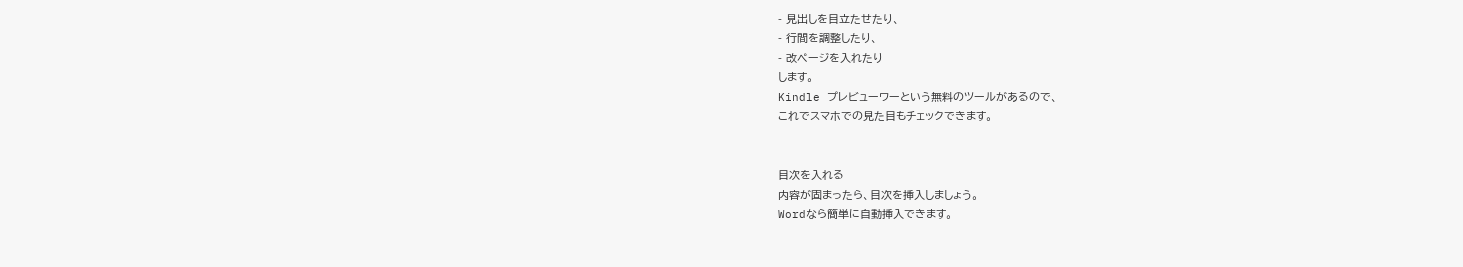- 見出しを目立たせたり、
- 行間を調整したり、
- 改ページを入れたり
します。
Kindle プレビューワーという無料のツールがあるので、
これでスマホでの見た目もチェックできます。


目次を入れる
内容が固まったら、目次を挿入しましょう。
Wordなら簡単に自動挿入できます。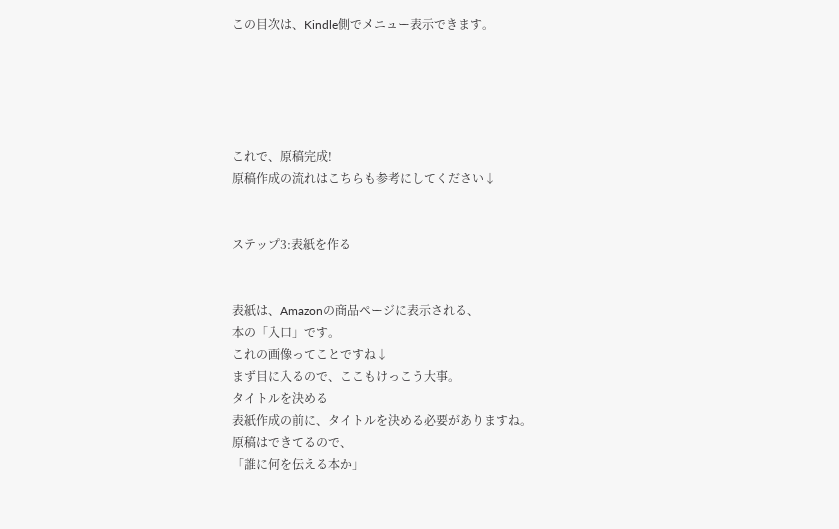この目次は、Kindle側でメニュー表示できます。





これで、原稿完成!
原稿作成の流れはこちらも参考にしてください↓


ステップ3:表紙を作る


表紙は、Amazonの商品ページに表示される、
本の「入口」です。
これの画像ってことですね↓
まず目に入るので、ここもけっこう大事。
タイトルを決める
表紙作成の前に、タイトルを決める必要がありますね。
原稿はできてるので、
「誰に何を伝える本か」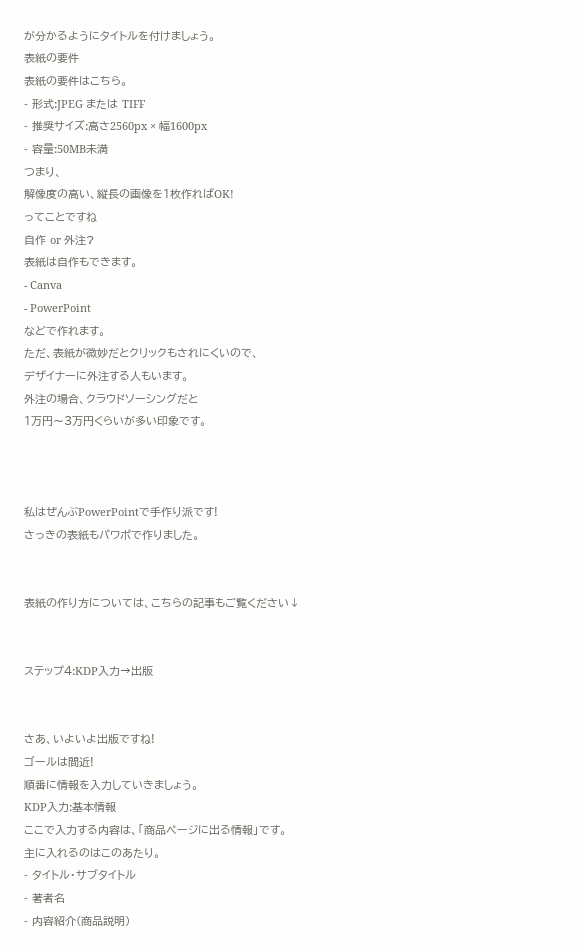が分かるようにタイトルを付けましょう。
表紙の要件
表紙の要件はこちら。
- 形式:JPEG または TIFF
- 推奨サイズ:高さ2560px × 幅1600px
- 容量:50MB未満
つまり、
解像度の高い、縦長の画像を1枚作ればOK!
ってことですね
自作 or 外注?
表紙は自作もできます。
- Canva
- PowerPoint
などで作れます。
ただ、表紙が微妙だとクリックもされにくいので、
デザイナーに外注する人もいます。
外注の場合、クラウドソーシングだと
1万円〜3万円くらいが多い印象です。



私はぜんぶPowerPointで手作り派です!
さっきの表紙もパワポで作りました。


表紙の作り方については、こちらの記事もご覧ください↓


ステップ4:KDP入力→出版


さあ、いよいよ出版ですね!
ゴールは間近!
順番に情報を入力していきましょう。
KDP入力:基本情報
ここで入力する内容は、「商品ページに出る情報」です。
主に入れるのはこのあたり。
- タイトル・サブタイトル
- 著者名
- 内容紹介(商品説明)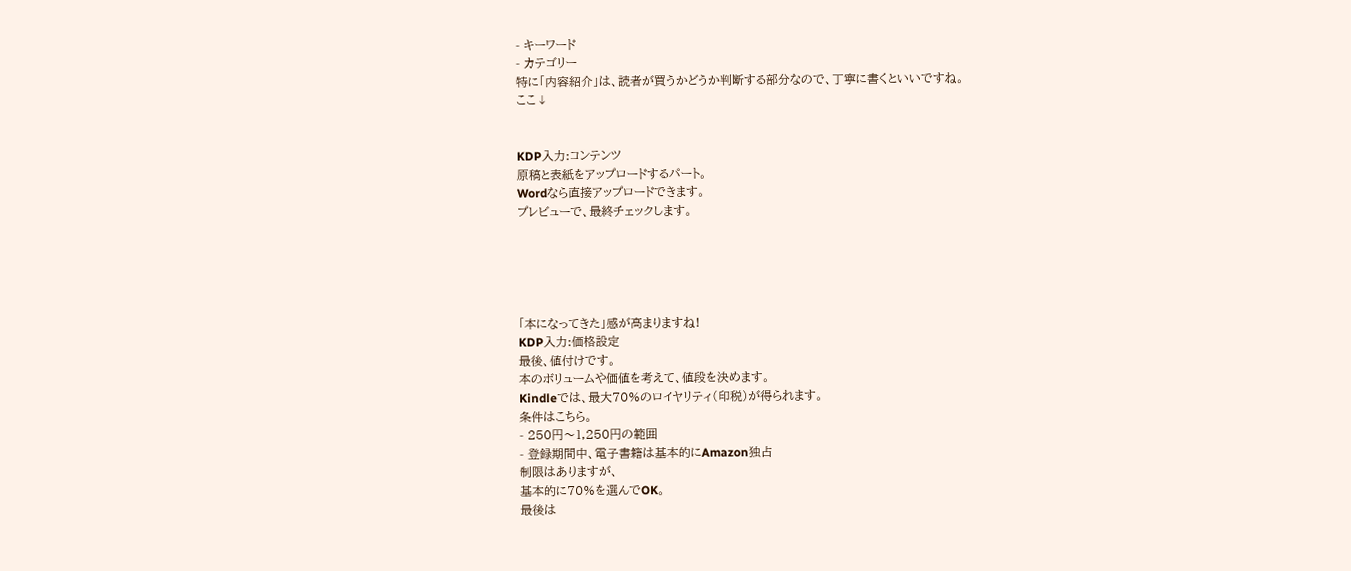- キーワード
- カテゴリー
特に「内容紹介」は、読者が買うかどうか判断する部分なので、丁寧に書くといいですね。
ここ↓


KDP入力:コンテンツ
原稿と表紙をアップロードするパート。
Wordなら直接アップロードできます。
プレビューで、最終チェックします。





「本になってきた」感が高まりますね!
KDP入力:価格設定
最後、値付けです。
本のボリュームや価値を考えて、値段を決めます。
Kindleでは、最大70%のロイヤリティ(印税)が得られます。
条件はこちら。
- 250円〜1,250円の範囲
- 登録期間中、電子書籍は基本的にAmazon独占
制限はありますが、
基本的に70%を選んでOK。
最後は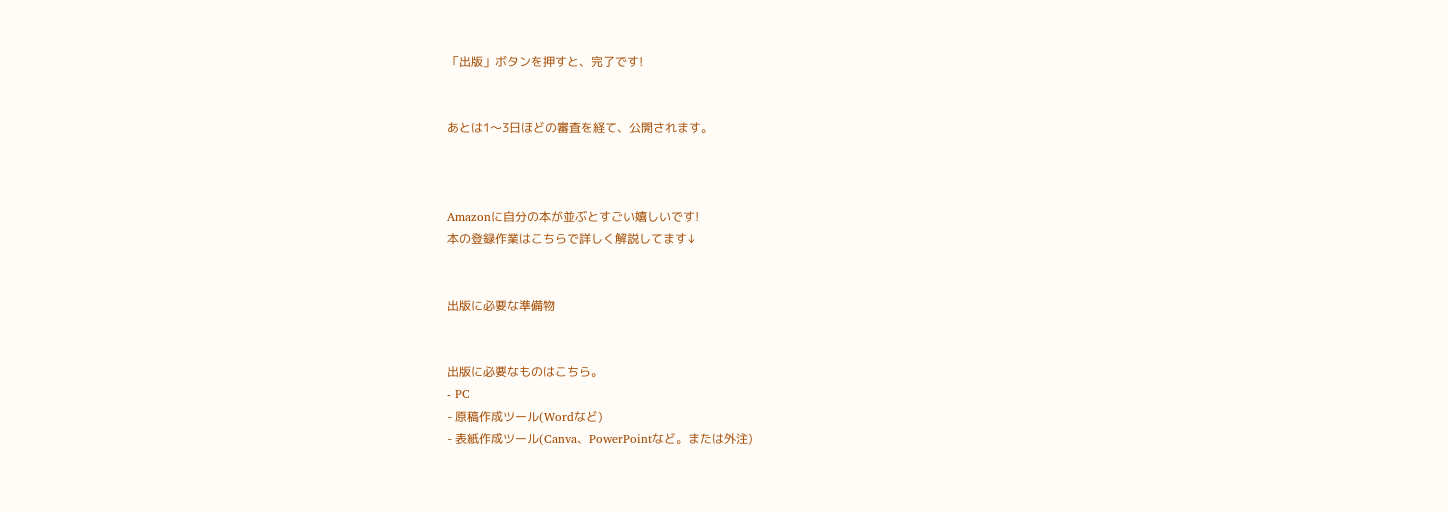「出版」ボタンを押すと、完了です!


あとは1〜3日ほどの審査を経て、公開されます。



Amazonに自分の本が並ぶとすごい嬉しいです!
本の登録作業はこちらで詳しく解説してます↓


出版に必要な準備物


出版に必要なものはこちら。
- PC
- 原稿作成ツール(Wordなど)
- 表紙作成ツール(Canva、PowerPointなど。または外注)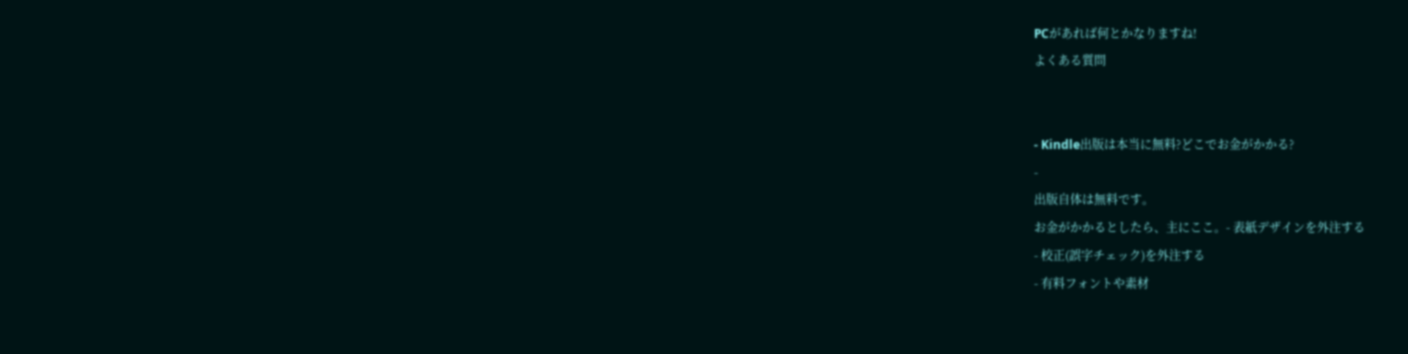PCがあれば何とかなりますね!
よくある質問


- Kindle出版は本当に無料?どこでお金がかかる?
-
出版自体は無料です。
お金がかかるとしたら、主にここ。- 表紙デザインを外注する
- 校正(誤字チェック)を外注する
- 有料フォントや素材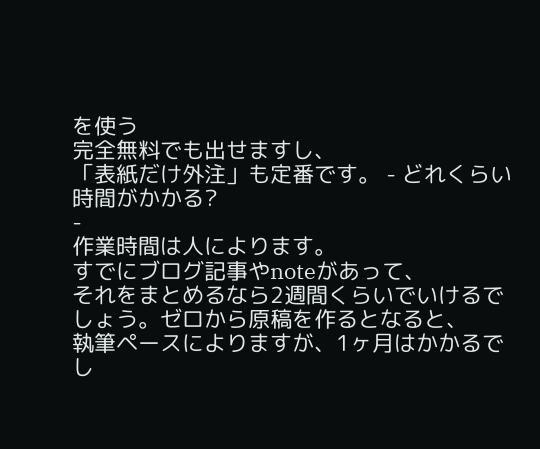を使う
完全無料でも出せますし、
「表紙だけ外注」も定番です。 - どれくらい時間がかかる?
-
作業時間は人によります。
すでにブログ記事やnoteがあって、
それをまとめるなら2週間くらいでいけるでしょう。ゼロから原稿を作るとなると、
執筆ペースによりますが、1ヶ月はかかるでし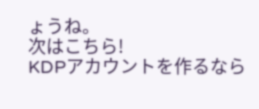ょうね。
次はこちら!
KDPアカウントを作るなら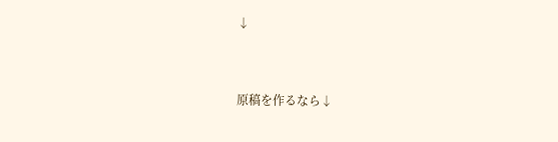↓


原稿を作るなら↓